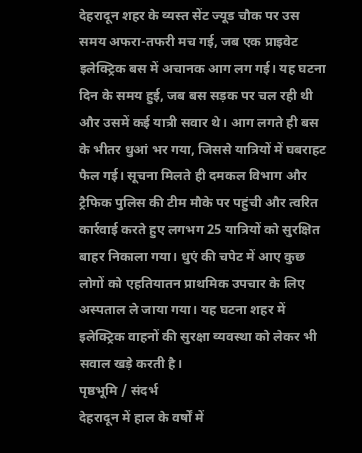देहरादून शहर के व्यस्त सेंट ज्यूड चौक पर उस समय अफरा-तफरी मच गई, जब एक प्राइवेट इलेक्ट्रिक बस में अचानक आग लग गई। यह घटना दिन के समय हुई, जब बस सड़क पर चल रही थी और उसमें कई यात्री सवार थे। आग लगते ही बस के भीतर धुआं भर गया, जिससे यात्रियों में घबराहट फैल गई। सूचना मिलते ही दमकल विभाग और ट्रैफिक पुलिस की टीम मौके पर पहुंची और त्वरित कार्रवाई करते हुए लगभग 25 यात्रियों को सुरक्षित बाहर निकाला गया। धुएं की चपेट में आए कुछ लोगों को एहतियातन प्राथमिक उपचार के लिए अस्पताल ले जाया गया। यह घटना शहर में इलेक्ट्रिक वाहनों की सुरक्षा व्यवस्था को लेकर भी सवाल खड़े करती है।
पृष्ठभूमि / संदर्भ
देहरादून में हाल के वर्षों में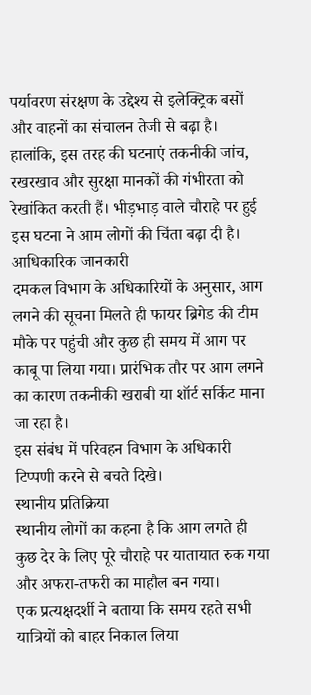पर्यावरण संरक्षण के उद्देश्य से इलेक्ट्रिक बसों और वाहनों का संचालन तेजी से बढ़ा है। हालांकि, इस तरह की घटनाएं तकनीकी जांच, रखरखाव और सुरक्षा मानकों की गंभीरता को रेखांकित करती हैं। भीड़भाड़ वाले चौराहे पर हुई इस घटना ने आम लोगों की चिंता बढ़ा दी है।
आधिकारिक जानकारी
दमकल विभाग के अधिकारियों के अनुसार, आग लगने की सूचना मिलते ही फायर ब्रिगेड की टीम मौके पर पहुंची और कुछ ही समय में आग पर काबू पा लिया गया। प्रारंभिक तौर पर आग लगने का कारण तकनीकी खराबी या शॉर्ट सर्किट माना जा रहा है।
इस संबंध में परिवहन विभाग के अधिकारी टिप्पणी करने से बचते दिखे।
स्थानीय प्रतिक्रिया
स्थानीय लोगों का कहना है कि आग लगते ही कुछ देर के लिए पूरे चौराहे पर यातायात रुक गया और अफरा-तफरी का माहौल बन गया।
एक प्रत्यक्षदर्शी ने बताया कि समय रहते सभी यात्रियों को बाहर निकाल लिया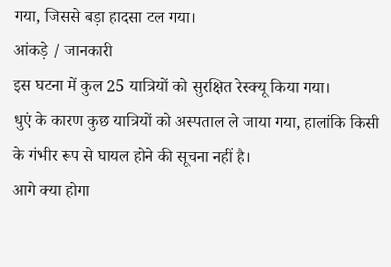गया, जिससे बड़ा हादसा टल गया।
आंकड़े / जानकारी
इस घटना में कुल 25 यात्रियों को सुरक्षित रेस्क्यू किया गया।
धुएं के कारण कुछ यात्रियों को अस्पताल ले जाया गया, हालांकि किसी के गंभीर रूप से घायल होने की सूचना नहीं है।
आगे क्या होगा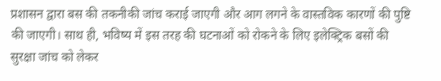प्रशासन द्वारा बस की तकनीकी जांच कराई जाएगी और आग लगने के वास्तविक कारणों की पुष्टि की जाएगी। साथ ही, भविष्य में इस तरह की घटनाओं को रोकने के लिए इलेक्ट्रिक बसों की सुरक्षा जांच को लेकर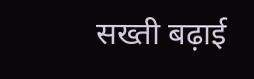सख्ती बढ़ाई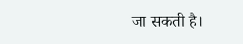जा सकती है।